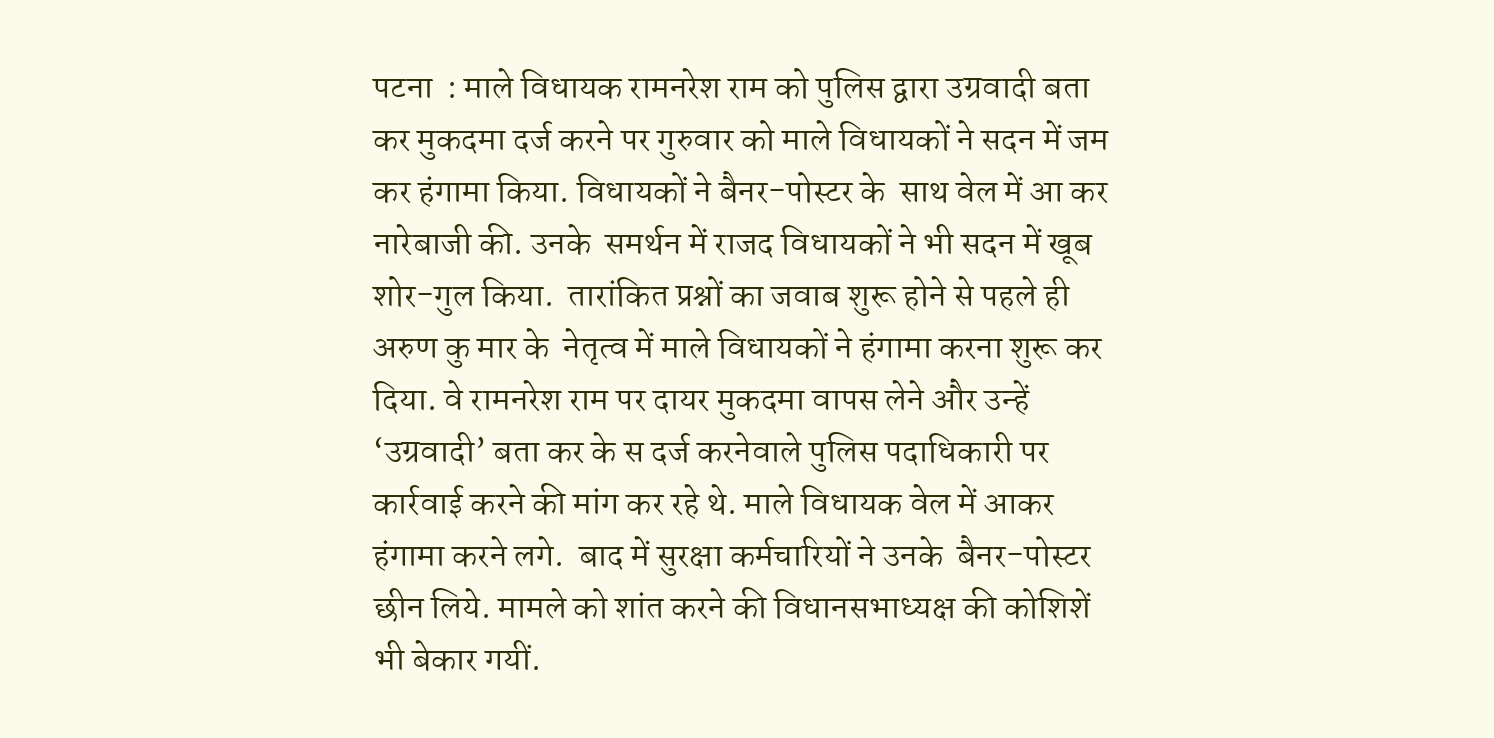पटना  : माले विधायक रामनरेश राम को पुलिस द्वारा उग्रवादी बता कर मुकदमा दर्ज करने पर गुरुवार को माले विधायकों ने सदन में जम कर हंगामा किया. विधायकों ने बैनर-पोस्टर के  साथ वेल में आ कर नारेबाजी की. उनके  समर्थन में राजद विधायकों ने भी सदन में खूब शोर-गुल किया.  तारांकित प्रश्नों का जवाब शुरू होने से पहले ही अरुण कु मार के  नेतृत्व में माले विधायकों ने हंगामा करना शुरू कर दिया. वे रामनरेश राम पर दायर मुकदमा वापस लेने और उन्हें ‘उग्रवादी’ बता कर के स दर्ज करनेवाले पुलिस पदाधिकारी पर कार्रवाई करने की मांग कर रहे थे. माले विधायक वेल में आकर हंगामा करने लगे.  बाद में सुरक्षा कर्मचारियों ने उनके  बैनर-पोस्टर छीन लिये. मामले को शांत करने की विधानसभाध्यक्ष की कोशिशें भी बेकार गयीं.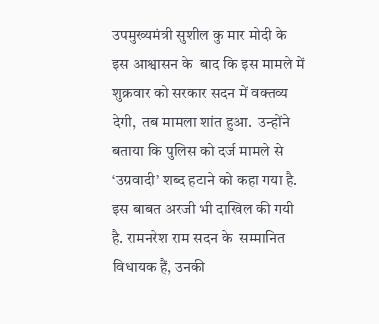उपमुख्यमंत्री सुशील कु मार मोदी के  इस आश्वासन के  बाद कि इस मामले में शुक्रवार को सरकार सदन में वक्तव्य देगी,  तब मामला शांत हुआ.  उन्होंने बताया कि पुलिस को दर्ज मामले से ‘उग्रवादी’ शब्द हटाने को कहा गया है.  इस बाबत अरजी भी दाखिल की गयी है. रामनरेश राम सदन के  सम्मानित विधायक हैं, उनकी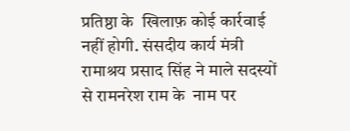प्रतिष्ठा के  खिलाफ़ कोई कार्रवाई नहीं होगी. संसदीय कार्य मंत्री रामाश्रय प्रसाद सिंह ने माले सदस्यों से रामनरेश राम के  नाम पर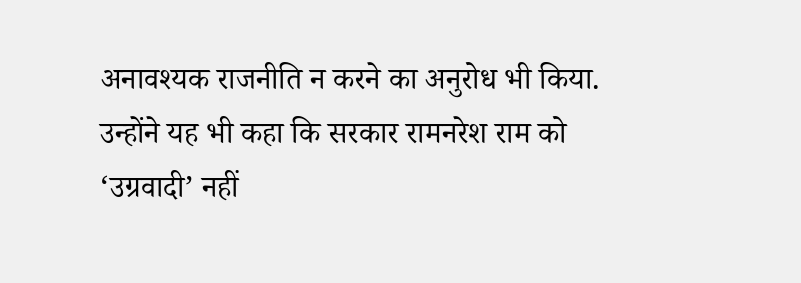अनावश्यक राजनीति न करने का अनुरोध भी किया. उन्होंने यह भी कहा कि सरकार रामनरेश राम को ‘उग्रवादी’ नहीं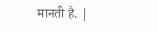मानती है. |